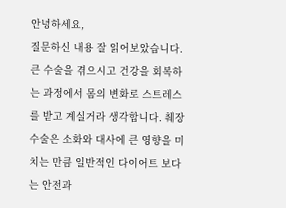안녕하세요,
질문하신 내용 잘 읽어보았습니다.
큰 수술을 겪으시고 건강을 회복하는 과정에서 몸의 변화로 스트레스를 받고 계실거라 생각합니다. 췌장 수술은 소화와 대사에 큰 영향을 미치는 만큼 일반적인 다이어트 보다는 안전과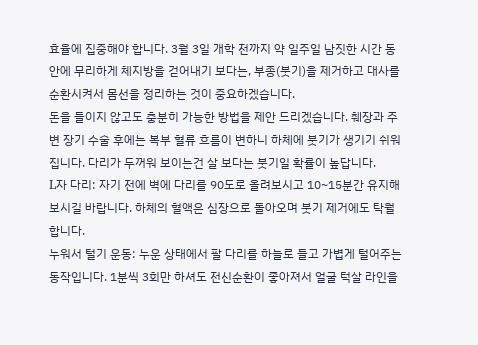효율에 집중해야 합니다. 3월 3일 개학 전까지 약 일주일 남짓한 시간 동안에 무리하게 체지방을 걷어내기 보다는, 부종(붓기)을 제거하고 대사를 순환시켜서 몸선을 정리하는 것이 중요하겠습니다.
돈을 들이지 않고도 충분히 가능한 방법을 제안 드리겠습니다. 췌장과 주변 장기 수술 후에는 복부 혈류 흐름이 변하니 하체에 붓기가 생기기 쉬워집니다. 다리가 두꺼워 보이는건 살 보다는 붓기일 확률이 높답니다.
L자 다리: 자기 전에 벽에 다리를 90도로 올려보시고 10~15분간 유지해보시길 바랍니다. 하체의 혈액은 심장으로 돌아오며 붓기 제거에도 탁월합니다.
누워서 털기 운동: 누운 상태에서 팔 다리를 하늘로 들고 가볍게 털어주는 동작입니다. 1분씩 3회만 하셔도 전신순환이 좋아져서 얼굴 턱살 라인을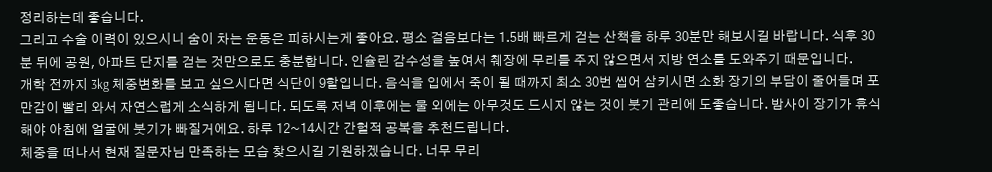정리하는데 좋습니다.
그리고 수술 이력이 있으시니 숨이 차는 운동은 피하시는게 좋아요. 평소 걸음보다는 1.5배 빠르게 걷는 산책을 하루 30분만 해보시길 바랍니다. 식후 30분 뒤에 공원, 아파트 단지를 걷는 것만으로도 충분합니다. 인슐린 감수성을 높여서 췌장에 무리를 주지 않으면서 지방 연소를 도와주기 때문입니다.
개학 전까지 3kg 체중변화를 보고 싶으시다면 식단이 9할입니다. 음식을 입에서 죽이 될 때까지 최소 30번 씹어 삼키시면 소화 장기의 부담이 줄어들며 포만감이 빨리 와서 자연스럽게 소식하게 됩니다. 되도록 저녁 이후에는 물 외에는 아무것도 드시지 않는 것이 붓기 관리에 도좋습니다. 밤사이 장기가 휴식해야 아침에 얼굴에 붓기가 빠질거에요. 하루 12~14시간 간헐적 공복을 추천드립니다.
체중을 떠나서 현재 질문자님 만족하는 모습 찾으시길 기원하겠습니다. 너무 무리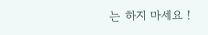는 하지 마세요 !